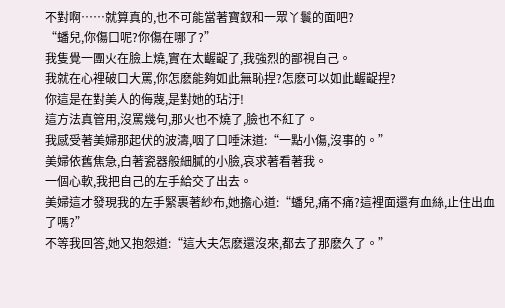不對啊……就算真的,也不可能當著寶釵和一眾丫鬟的面吧?
“蟠兒,你傷口呢?你傷在哪了?”
我隻覺一團火在臉上燒,實在太齷齪了,我強烈的鄙視自己。
我就在心裡破口大罵,你怎麽能夠如此無恥捏?怎麽可以如此齷齪捏?
你這是在對美人的侮蔑,是對她的玷汙!
這方法真管用,沒罵幾句,那火也不燒了,臉也不紅了。
我感受著美婦那起伏的波濤,咽了口唾沫道:“一點小傷,沒事的。”
美婦依舊焦急,白著瓷器般細膩的小臉,哀求著看著我。
一個心軟,我把自己的左手給交了出去。
美婦這才發現我的左手緊裹著紗布,她擔心道:“蟠兒,痛不痛?這裡面還有血絲,止住出血了嗎?”
不等我回答,她又抱怨道:“這大夫怎麽還沒來,都去了那麽久了。”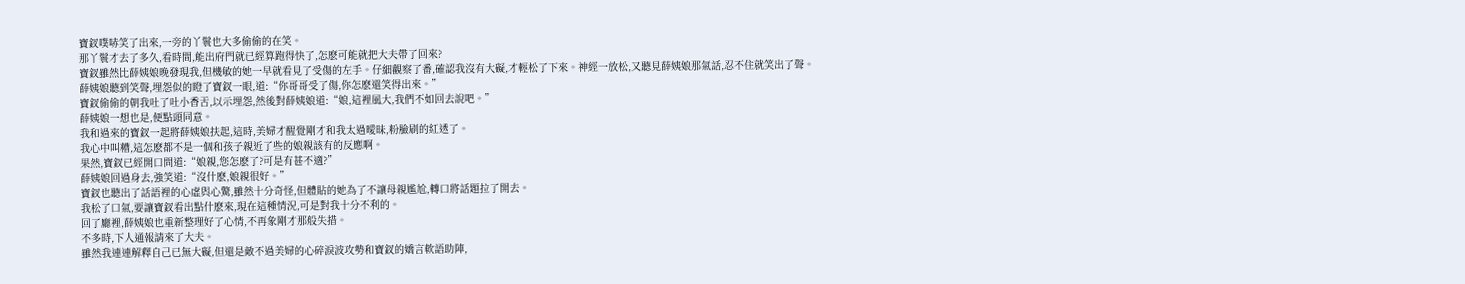寶釵噗哧笑了出來,一旁的丫鬟也大多偷偷的在笑。
那丫鬟才去了多久,看時間,能出府門就已經算跑得快了,怎麽可能就把大夫帶了回來?
寶釵雖然比薛姨娘晚發現我,但機敏的她一早就看見了受傷的左手。仔細觀察了番,確認我沒有大礙,才輕松了下來。神經一放松,又聽見薛姨娘那氣話,忍不住就笑出了聲。
薛姨娘聽到笑聲,埋怨似的瞪了寶釵一眼,道:“你哥哥受了傷,你怎麽還笑得出來。”
寶釵偷偷的朝我吐了吐小香舌,以示埋怨,然後對薛姨娘道:“娘,這裡風大,我們不如回去說吧。”
薛姨娘一想也是,便點頭同意。
我和過來的寶釵一起將薛姨娘扶起,這時,美婦才醒覺剛才和我太過曖昧,粉臉刷的紅透了。
我心中叫糟,這怎麽都不是一個和孩子親近了些的娘親該有的反應啊。
果然,寶釵已經開口問道:“娘親,您怎麽了?可是有甚不適?”
薛姨娘回過身去,強笑道:“沒什麽,娘親很好。”
寶釵也聽出了話語裡的心虛與心驚,雖然十分奇怪,但體貼的她為了不讓母親尷尬,轉口將話題拉了開去。
我松了口氣,要讓寶釵看出點什麽來,現在這種情況,可是對我十分不利的。
回了廳裡,薛姨娘也重新整理好了心情,不再象剛才那般失措。
不多時,下人通報請來了大夫。
雖然我連連解釋自己已無大礙,但還是敵不過美婦的心碎淚波攻勢和寶釵的嬌言軟語助陣,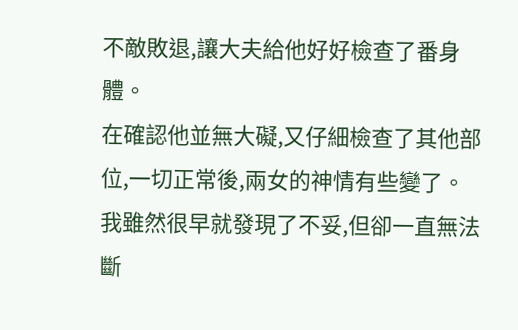不敵敗退,讓大夫給他好好檢查了番身體。
在確認他並無大礙,又仔細檢查了其他部位,一切正常後,兩女的神情有些變了。
我雖然很早就發現了不妥,但卻一直無法斷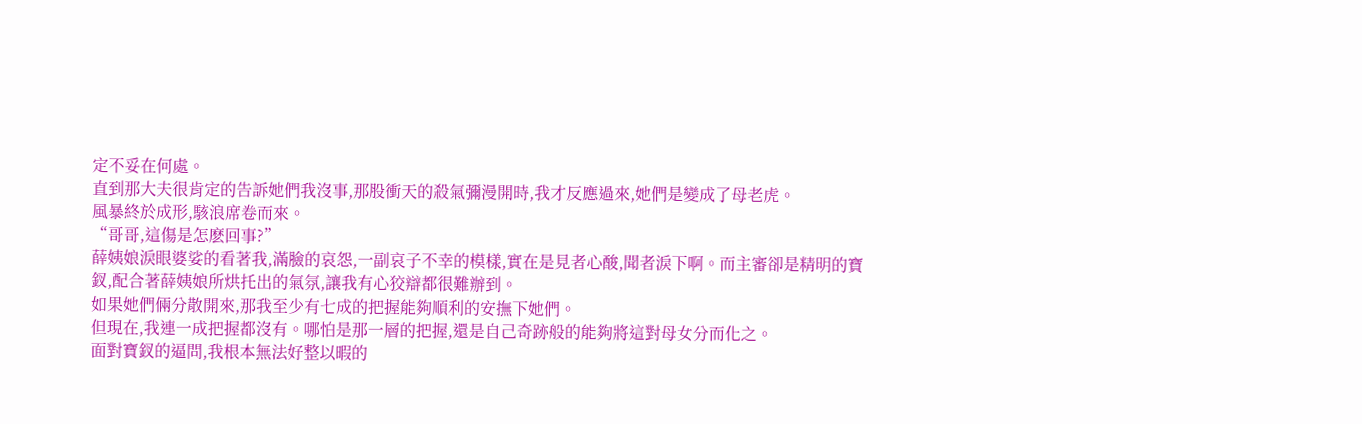定不妥在何處。
直到那大夫很肯定的告訴她們我沒事,那股衝天的殺氣彌漫開時,我才反應過來,她們是變成了母老虎。
風暴終於成形,駭浪席卷而來。
“哥哥,這傷是怎麽回事?”
薛姨娘淚眼婆娑的看著我,滿臉的哀怨,一副哀子不幸的模樣,實在是見者心酸,聞者淚下啊。而主審卻是精明的寶釵,配合著薛姨娘所烘托出的氣氛,讓我有心狡辯都很難辦到。
如果她們倆分散開來,那我至少有七成的把握能夠順利的安撫下她們。
但現在,我連一成把握都沒有。哪怕是那一層的把握,還是自己奇跡般的能夠將這對母女分而化之。
面對寶釵的逼問,我根本無法好整以暇的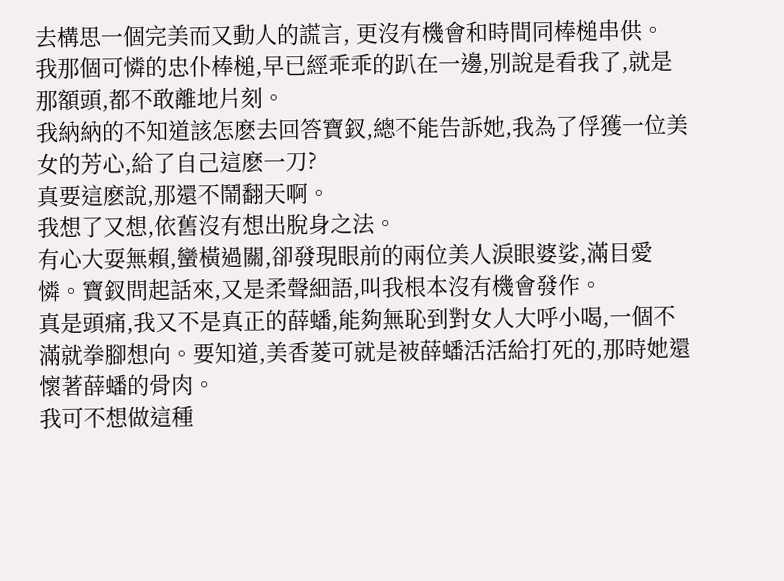去構思一個完美而又動人的謊言, 更沒有機會和時間同棒槌串供。
我那個可憐的忠仆棒槌,早已經乖乖的趴在一邊,別說是看我了,就是那額頭,都不敢離地片刻。
我納納的不知道該怎麽去回答寶釵,總不能告訴她,我為了俘獲一位美女的芳心,給了自己這麽一刀?
真要這麽說,那還不鬧翻天啊。
我想了又想,依舊沒有想出脫身之法。
有心大耍無賴,蠻橫過關,卻發現眼前的兩位美人淚眼婆娑,滿目愛憐。寶釵問起話來,又是柔聲細語,叫我根本沒有機會發作。
真是頭痛,我又不是真正的薛蟠,能夠無恥到對女人大呼小喝,一個不滿就拳腳想向。要知道,美香菱可就是被薛蟠活活給打死的,那時她還懷著薛蟠的骨肉。
我可不想做這種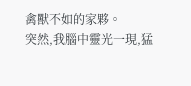禽獸不如的家夥。
突然,我腦中靈光一現,猛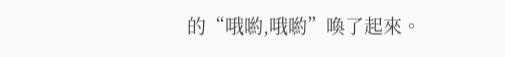的“哦喲,哦喲”喚了起來。